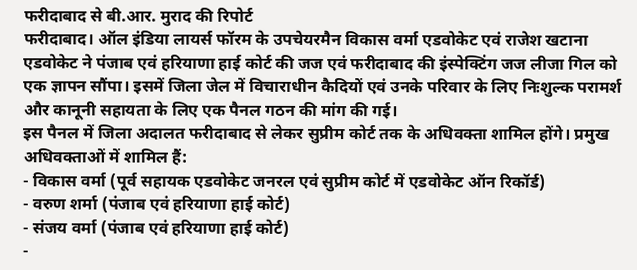फरीदाबाद से बी.आर. मुराद की रिपोर्ट
फरीदाबाद। ऑल इंडिया लायर्स फॉरम के उपचेयरमैन विकास वर्मा एडवोकेट एवं राजेश खटाना एडवोकेट ने पंजाब एवं हरियाणा हाई कोर्ट की जज एवं फरीदाबाद की इंस्पेक्टिंग जज लीजा गिल को एक ज्ञापन सौंपा। इसमें जिला जेल में विचाराधीन कैदियों एवं उनके परिवार के लिए निःशुल्क परामर्श और कानूनी सहायता के लिए एक पैनल गठन की मांग की गई।
इस पैनल में जिला अदालत फरीदाबाद से लेकर सुप्रीम कोर्ट तक के अधिवक्ता शामिल होंगे। प्रमुख अधिवक्ताओं में शामिल हैं:
- विकास वर्मा (पूर्व सहायक एडवोकेट जनरल एवं सुप्रीम कोर्ट में एडवोकेट ऑन रिकॉर्ड)
- वरुण शर्मा (पंजाब एवं हरियाणा हाई कोर्ट)
- संजय वर्मा (पंजाब एवं हरियाणा हाई कोर्ट)
-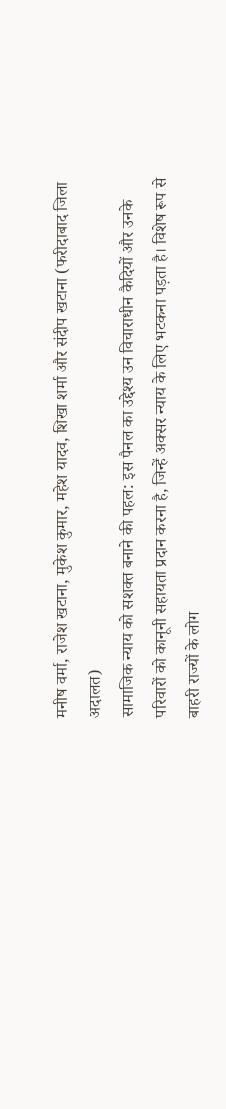मनीष वर्मा, राजेश खटाना, मुकेश कुमार, महेश यादव, शिखा शर्मा और संदीप खटाना (फरीदाबाद जिला अदालत)
सामाजिक न्याय को सशक्त बनाने की पहल: इस पैनल का उद्देश्य उन विचाराधीन कैदियों और उनके परिवारों को कानूनी सहायता प्रदान करना है, जिन्हें अक्सर न्याय के लिए भटकना पड़ता है। विशेष रूप से बाहरी राज्यों के लोग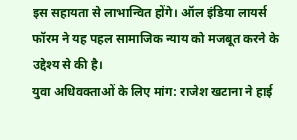इस सहायता से लाभान्वित होंगे। ऑल इंडिया लायर्स फॉरम ने यह पहल सामाजिक न्याय को मजबूत करने के उद्देश्य से की है।
युवा अधिवक्ताओं के लिए मांग: राजेश खटाना ने हाई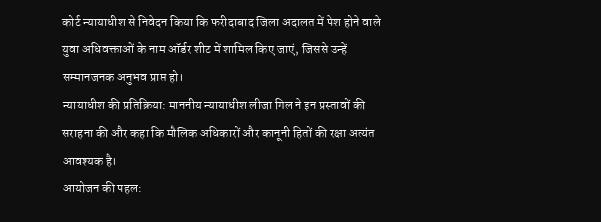कोर्ट न्यायाधीश से निवेदन किया कि फरीदाबाद जिला अदालत में पेश होने वाले युवा अधिवक्ताओं के नाम ऑर्डर शीट में शामिल किए जाएं, जिससे उन्हें सम्मानजनक अनुभव प्राप्त हो।
न्यायाधीश की प्रतिक्रिया: माननीय न्यायाधीश लीजा गिल ने इन प्रस्तावों की सराहना की और कहा कि मौलिक अधिकारों और कानूनी हितों की रक्षा अत्यंत आवश्यक है।
आयोजन की पहल: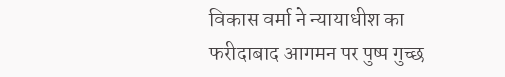विकास वर्मा ने न्यायाधीश का फरीदाबाद आगमन पर पुष्प गुच्छ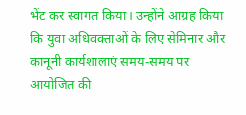भेंट कर स्वागत किया। उन्होंने आग्रह किया कि युवा अधिवक्ताओं के लिए सेमिनार और कानूनी कार्यशालाएं समय-समय पर आयोजित की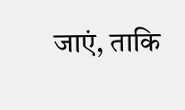जाएं, ताकि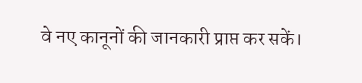वे नए कानूनों की जानकारी प्राप्त कर सकें।